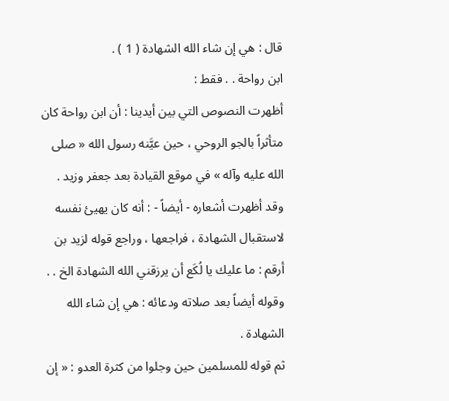قال : هي إن شاء الله الشهادة ( 1 ) .
ابن رواحة . . فقط :
أظهرت النصوص التي بين أيدينا : أن ابن رواحة كان متأثراً بالجو الروحي ، حين عيَّنه رسول الله « صلى الله عليه وآله » في موقع القيادة بعد جعفر وزيد .
وقد أظهرت أشعاره - أيضاً - : أنه كان يهيئ نفسه لاستقبال الشهادة ، فراجعها ، وراجع قوله لزيد بن أرقم : ما عليك يا لُكَع أن يرزقني الله الشهادة الخ . .
وقوله أيضاً بعد صلاته ودعائه : هي إن شاء الله الشهادة .
ثم قوله للمسلمين حين وجلوا من كثرة العدو : « إن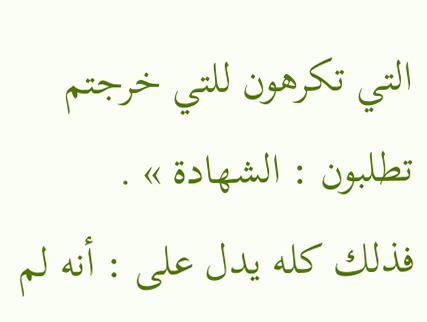التي تكرهون للتي خرجتم تطلبون : الشهادة » .
فذلك كله يدل على : أنه لم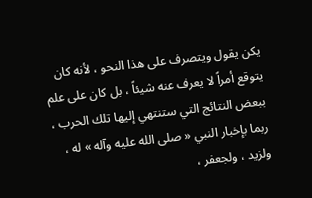يكن يقول ويتصرف على هذا النحو ، لأنه كان يتوقع أمراً لا يعرف عنه شيئاً ، بل كان على علم ببعض النتائج التي ستنتهي إليها تلك الحرب ، ربما بإخبار النبي « صلى الله عليه وآله » له ، ولزيد ، ولجعفر ،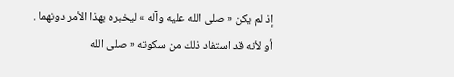إذ لم يكن « صلى الله عليه وآله » ليخبره بهذا الأمر دونهما .
أو لأنه قد استفاد ذلك من سكوته « صلى الله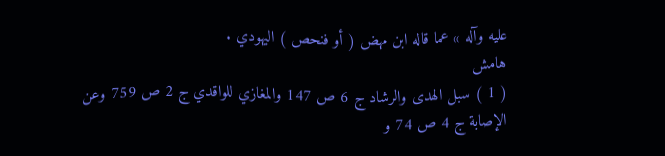عليه وآله » عما قاله ابن مهض ( أو فنحص ) اليهودي .
هامش
( 1 ) سبل الهدى والرشاد ج 6 ص 147 والمغازي للواقدي ج 2 ص 759 وعن الإصابة ج 4 ص 74 و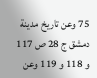75 وعن تاريخ مدينة دمشق ج 28 ص 117 و 118 و 119 وعن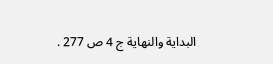البداية والنهاية ج 4 ص 277 .